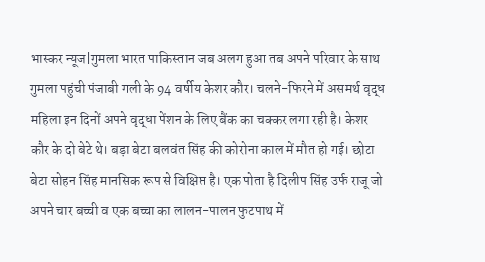भास्कर न्यूज|गुमला भारत पाकिस्तान जब अलग हुआ तब अपने परिवार के साथ गुमला पहुंची पंजाबी गली के 94 वर्षीय केशर कौर। चलने-फिरने में असमर्थ वृद्ध महिला इन दिनों अपने वृद्धा पेंशन के लिए बैंक का चक्कर लगा रही है। केशर कौर के दो बेटे थे। बड़ा बेटा बलवंत सिंह की कोरोना काल में मौत हो गई। छोटा बेटा सोहन सिंह मानसिक रूप से विक्षिप्त है। एक पोता है दिलीप सिंह उर्फ राजू जो अपने चार बच्ची व एक बच्चा का लालन-पालन फुटपाथ में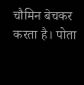चौमिन बेचकर करता है। पोता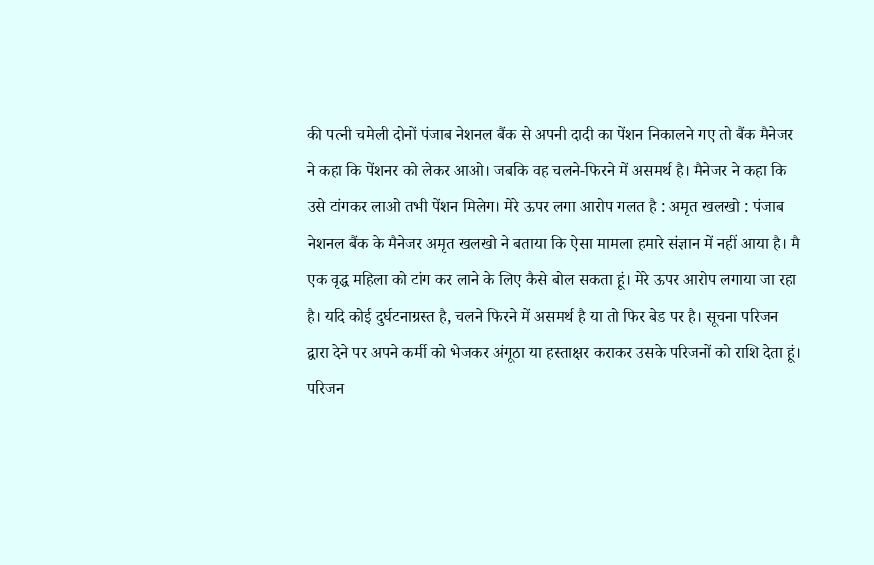की पत्नी चमेली दोनों पंजाब नेशनल बैंक से अपनी दादी का पेंशन निकालने गए तो बैंक मैनेजर ने कहा कि पेंशनर को लेकर आओ। जबकि वह चलने-फिरने में असमर्थ है। मैनेजर ने कहा कि उसे टांगकर लाओ तभी पेंशन मिलेग। मेरे ऊपर लगा आरोप गलत है : अमृत खलखो : पंजाब नेशनल बैंक के मैनेजर अमृत खलखो ने बताया कि ऐसा मामला हमारे संज्ञान में नहीं आया है। मै एक वृद्ध महिला को टांग कर लाने के लिए कैसे बोल सकता हूं। मेरे ऊपर आरोप लगाया जा रहा है। यदि कोई दुर्घटनाग्रस्त है, चलने फिरने में असमर्थ है या तो फिर बेड पर है। सूचना परिजन द्वारा देने पर अपने कर्मी को भेजकर अंगूठा या हस्ताक्षर कराकर उसके परिजनों को राशि देता हूं। परिजन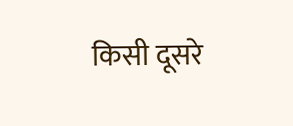किसी दूसरे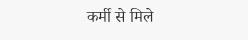कर्मी से मिले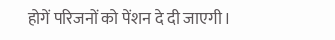होगें परिजनों को पेंशन दे दी जाएगी।